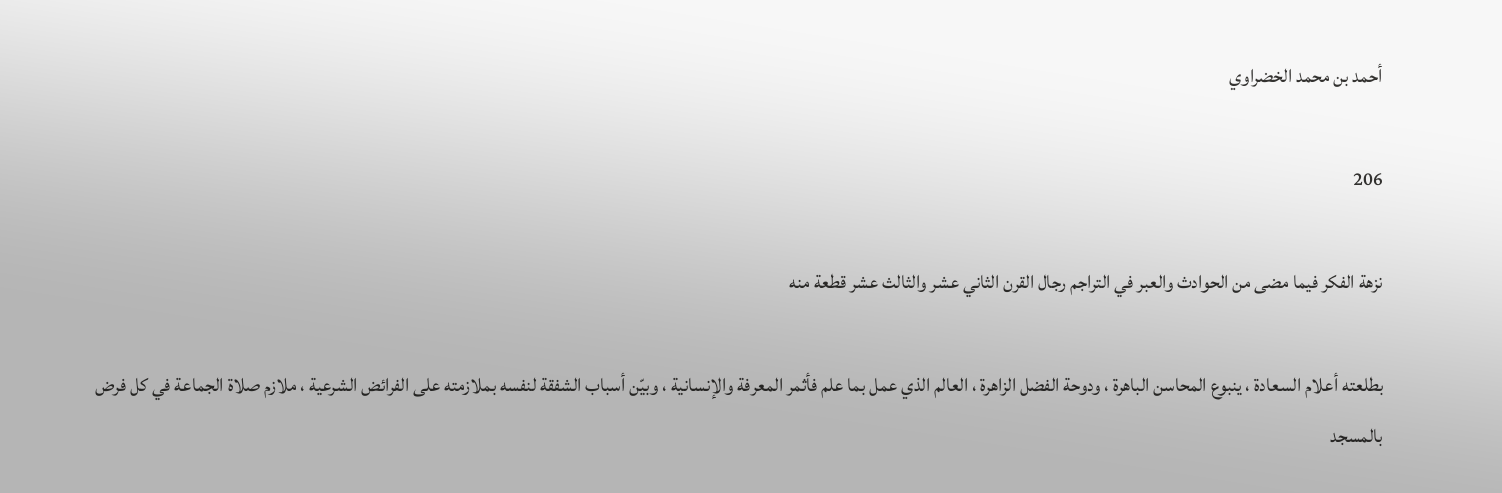أحمد بن محمد الخضراوي

206

نزهة الفكر فيما مضى من الحوادث والعبر في التراجم رجال القرن الثاني عشر والثالث عشر قطعة منه

بطلعته أعلام السعادة ، ينبوع المحاسن الباهرة ، ودوحة الفضل الزاهرة ، العالم الذي عمل بما علم فأثمر المعرفة والإنسانية ، وبيّن أسباب الشفقة لنفسه بملازمته على الفرائض الشرعية ، ملازم صلاة الجماعة في كل فرض بالمسجد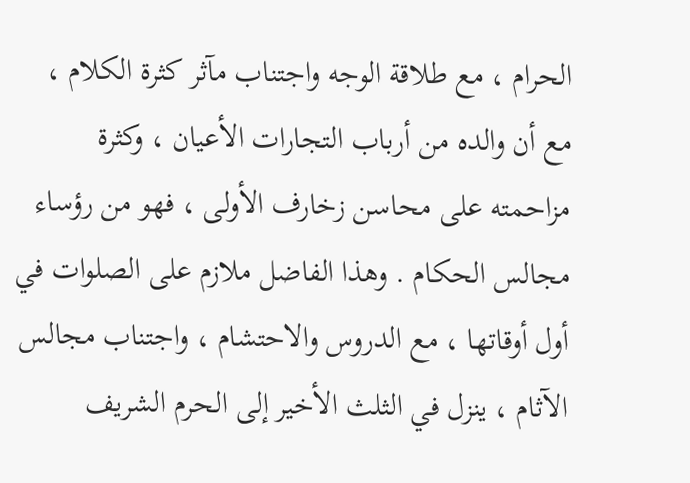الحرام ، مع طلاقة الوجه واجتناب مآثر كثرة الكلام ، مع أن والده من أرباب التجارات الأعيان ، وكثرة مزاحمته على محاسن زخارف الأولى ، فهو من رؤساء مجالس الحكام . وهذا الفاضل ملازم على الصلوات في أول أوقاتها ، مع الدروس والاحتشام ، واجتناب مجالس الآثام ، ينزل في الثلث الأخير إلى الحرم الشريف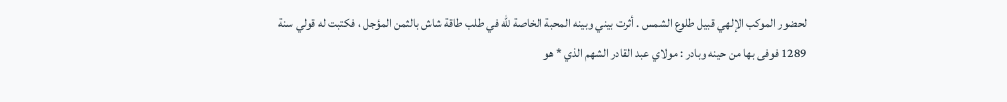لحضور الموكب الإلهي قبيل طلوع الشمس . أثرت بيني وبينه المحبة الخاصة للّه في طلب طاقة شاش بالثمن المؤجل ، فكتبت له قولي سنة 1289 فوفى بها من حينه وبادر : مولاي عبد القادر الشهم الذي * هو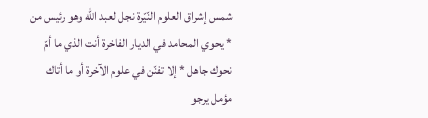شمس إشراق العلوم النّيّرة نجل لعبد الله وهو رئيس من * يحوي المحامد في الديار الفاخرة أنت الذي ما أمّ نحوك جاهل * إلا تفنّن في علوم الآخرة أو ما أتاك مؤمل يرجو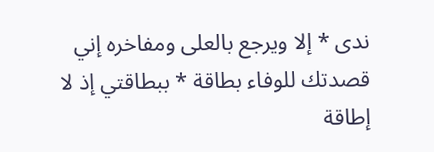ندى * إلا ويرجع بالعلى ومفاخره إني قصدتك للوفاء بطاقة * ببطاقتي إذ لا إطاقة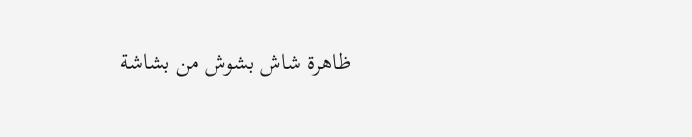ظاهرة شاش بشوش من بشاشة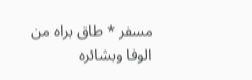مسفر * طاق براه من الوفا وبشائره